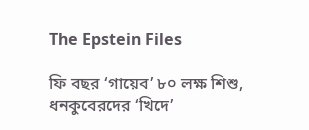The Epstein Files

ফি বছর ‘গায়েব’ ৮০ লক্ষ শিশু, ধনকুবেরদের ‘খিদে’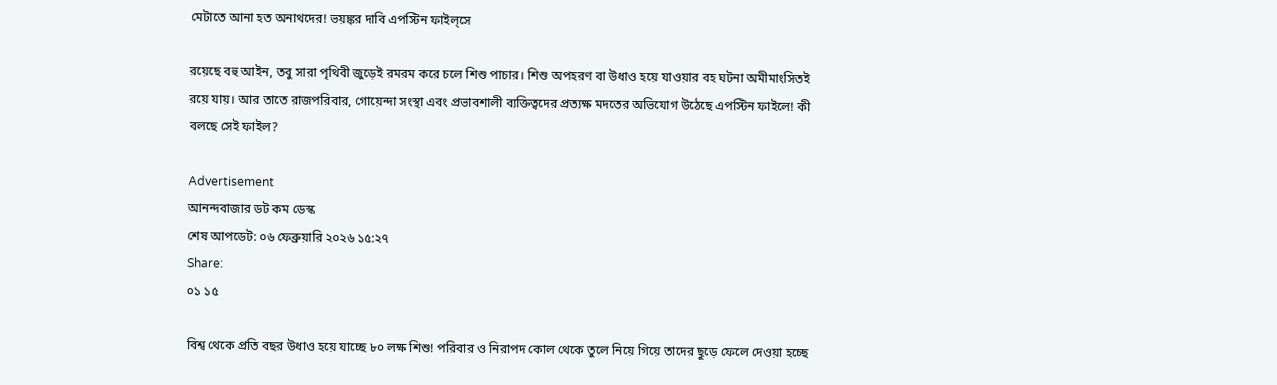মেটাতে আনা হত অনাথদের! ভয়ঙ্কর দাবি এপস্টিন ফাইল্‌সে

রয়েছে বহু আইন, তবু সারা পৃথিবী জুড়েই রমরম করে চলে শিশু পাচার। শিশু অপহরণ বা উধাও হয়ে যাওয়ার বহ ঘটনা অমীমাংসিতই রয়ে যায়। আর তাতে রাজপরিবার, গোয়েন্দা সংস্থা এবং প্রভাবশালী ব্যক্তিত্বদের প্রত্যক্ষ মদতের অভিযোগ উঠেছে এপস্টিন ফাইলে! কী বলছে সেই ফাইল?

Advertisement
আনন্দবাজার ডট কম ডেস্ক
শেষ আপডেট: ০৬ ফেব্রুয়ারি ২০২৬ ১৫:২৭
Share:
০১ ১৫

বিশ্ব থেকে প্রতি বছর উধাও হয়ে যাচ্ছে ৮০ লক্ষ শিশু! পরিবার ও নিরাপদ কোল থেকে তুলে নিয়ে গিয়ে তাদের ছুড়ে ফেলে দেওয়া হচ্ছে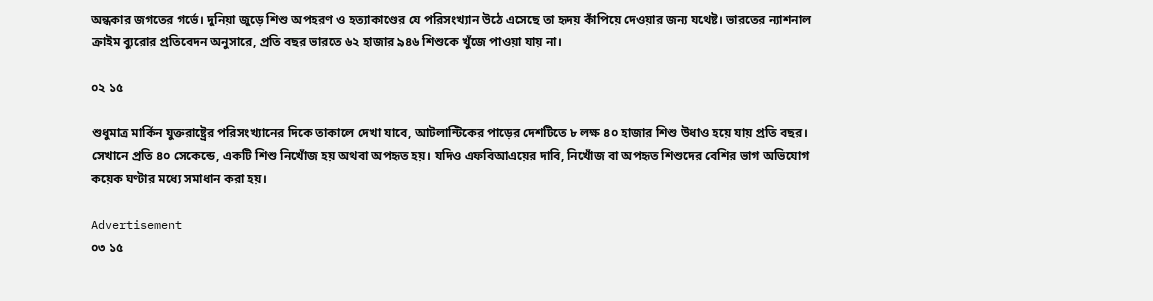অন্ধকার জগতের গর্ভে। দুনিয়া জুড়ে শিশু অপহরণ ও হত্যাকাণ্ডের যে পরিসংখ্যান উঠে এসেছে তা হৃদয় কাঁপিয়ে দেওয়ার জন্য যথেষ্ট। ভারতের ন্যাশনাল ক্রাইম ব্যুরোর প্রতিবেদন অনুসারে, প্রতি বছর ভারতে ৬২ হাজার ৯৪৬ শিশুকে খুঁজে পাওয়া যায় না।

০২ ১৫

শুধুমাত্র মার্কিন যুক্তরাষ্ট্রের পরিসংখ্যানের দিকে তাকালে দেখা যাবে, আটলান্টিকের পাড়ের দেশটিতে ৮ লক্ষ ৪০ হাজার শিশু উধাও হয়ে যায় প্রতি বছর। সেখানে প্রতি ৪০ সেকেন্ডে, একটি শিশু নিখোঁজ হয় অথবা অপহৃত হয়। যদিও এফবিআএয়ের দাবি, নিখোঁজ বা অপহৃত শিশুদের বেশির ভাগ অভিযোগ কয়েক ঘণ্টার মধ্যে সমাধান করা হয়।

Advertisement
০৩ ১৫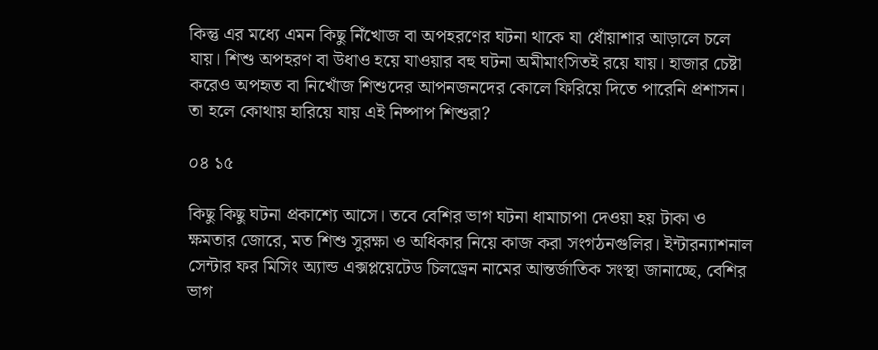কিন্তু এর মধ্যে এমন কিছু নিঁখোজ বা অপহরণের ঘটনা থাকে যা ধোঁয়াশার আড়ালে চলে যায়। শিশু অপহরণ বা উধাও হয়ে যাওয়ার বহু ঘটনা অমীমাংসিতই রয়ে যায়। হাজার চেষ্টা করেও অপহৃত বা নিখোঁজ শিশুদের আপনজনদের কোলে ফিরিয়ে দিতে পারেনি প্রশাসন। তা হলে কোথায় হারিয়ে যায় এই নিষ্পাপ শিশুরা?

০৪ ১৫

কিছু কিছু ঘটনা প্রকাশ্যে আসে। তবে বেশির ভাগ ঘটনা ধামাচাপা দেওয়া হয় টাকা ও ক্ষমতার জোরে, মত শিশু সুরক্ষা ও অধিকার নিয়ে কাজ করা সংগঠনগুলির। ইন্টারন্যাশনাল সেন্টার ফর মিসিং অ্যান্ড এক্সপ্লয়েটেড চিলড্রেন নামের আন্তর্জাতিক সংস্থা জানাচ্ছে, বেশির ভাগ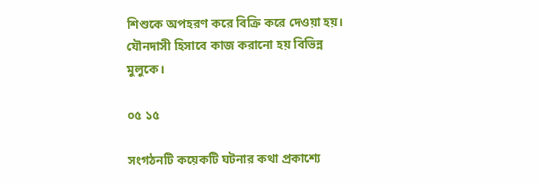শিশুকে অপহরণ করে বিক্রি করে দেওয়া হয়। যৌনদাসী হিসাবে কাজ করানো হয় বিভিন্ন মুলুকে।

০৫ ১৫

সংগঠনটি কয়েকটি ঘটনার কথা প্রকাশ্যে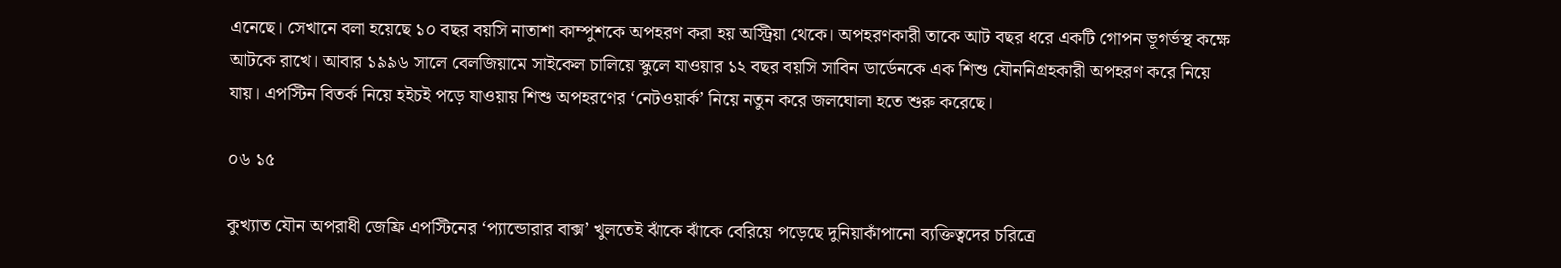এনেছে। সেখানে বলা হয়েছে ১০ বছর বয়সি নাতাশা কাম্পুশকে অপহরণ করা হয় অস্ট্রিয়া থেকে। অপহরণকারী তাকে আট বছর ধরে একটি গোপন ভূগর্ভস্থ কক্ষে আটকে রাখে। আবার ১৯৯৬ সালে বেলজিয়ামে সাইকেল চালিয়ে স্কুলে যাওয়ার ১২ বছর বয়সি সাবিন ডার্ডেনকে এক শিশু যৌননিগ্রহকারী অপহরণ করে নিয়ে যায়। এপস্টিন বিতর্ক নিয়ে হইচই পড়ে যাওয়ায় শিশু অপহরণের ‘নেটওয়ার্ক’ নিয়ে নতুন করে জলঘোলা হতে শুরু করেছে।

০৬ ১৫

কুখ্যাত যৌন অপরাধী জেফ্রি এপস্টিনের ‘প্যান্ডোরার বাক্স’ খুলতেই ঝাঁকে ঝাঁকে বেরিয়ে পড়েছে দুনিয়াকাঁপানো ব্যক্তিত্বদের চরিত্রে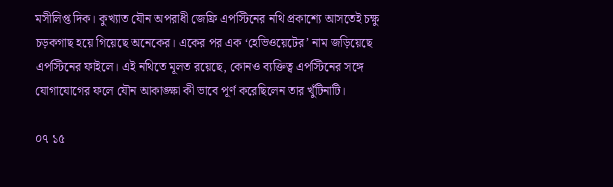মসীলিপ্ত দিক। কুখ্যাত যৌন অপরাধী জেফ্রি এপস্টিনের নথি প্রকাশ্যে আসতেই চক্ষু চড়কগাছ হয়ে গিয়েছে অনেকের। একের পর এক ‘হেভিওয়েটের’ নাম জড়িয়েছে এপস্টিনের ফাইলে। এই নথিতে মূলত রয়েছে, কোনও ব্যক্তিত্ব এপস্টিনের সঙ্গে যোগাযোগের ফলে যৌন আকাঙ্ক্ষা কী ভাবে পূর্ণ করেছিলেন তার খুঁটিনাটি।

০৭ ১৫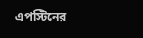এপস্টিনের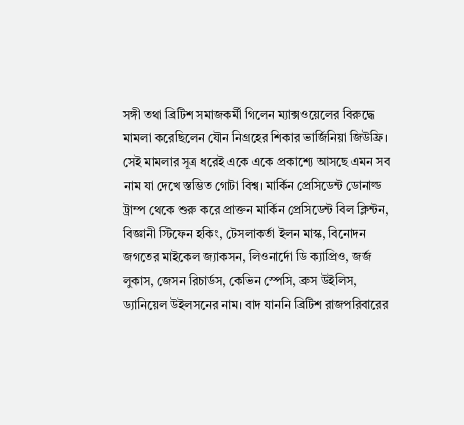সঙ্গী তথা ব্রিটিশ সমাজকর্মী গিলেন ম্যাক্সওয়েলের বিরুদ্ধে মামলা করেছিলেন যৌন নিগ্রহের শিকার ভার্জিনিয়া জিউফ্রি। সেই মামলার সূত্র ধরেই একে একে প্রকাশ্যে আসছে এমন সব নাম যা দেখে স্তম্ভিত গোটা বিশ্ব। মার্কিন প্রেসিডেন্ট ডোনাল্ড ট্রাম্প থেকে শুরু করে প্রাক্তন মার্কিন প্রেসিডেন্ট বিল ক্লিন্টন, বিজ্ঞানী স্টিফেন হকিং, টেসলাকর্তা ইলন মাস্ক, বিনোদন জগতের মাইকেল জ্যাকসন, লিওনার্দো ডি ক্যাপ্রিও, জর্জ লুকাস, জেসন রিচার্ডস, কেভিন স্পেসি, ব্রুস উইলিস, ড্যানিয়েল উইলসনের নাম। বাদ যাননি ব্রিটিশ রাজপরিবারের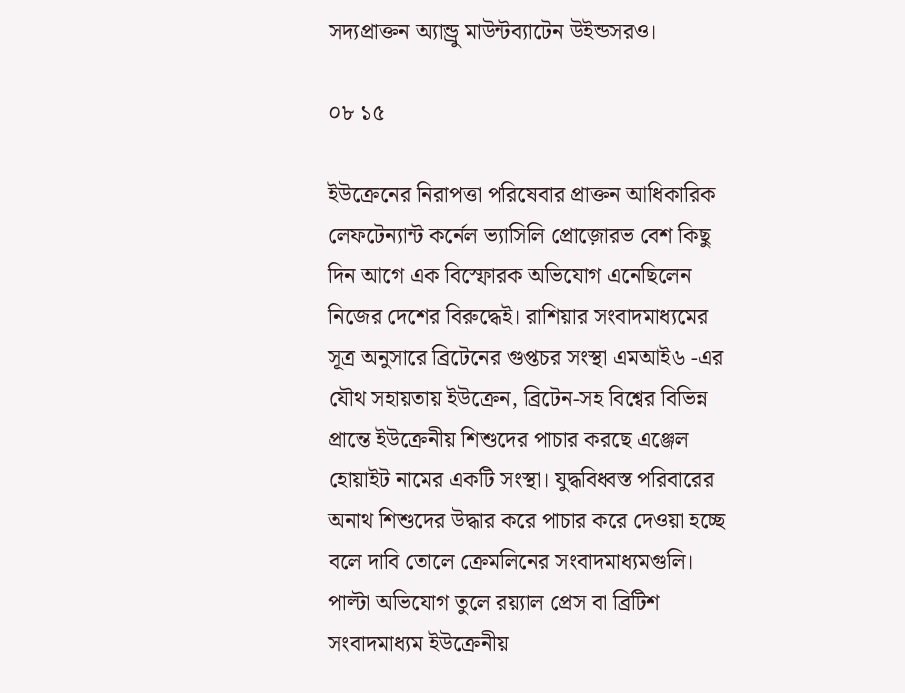সদ্যপ্রাক্তন অ্যান্ড্রু মাউন্টব্যাটেন উইন্ডসরও।

০৮ ১৫

ইউক্রেনের নিরাপত্তা পরিষেবার প্রাক্তন আধিকারিক লেফটেন্যান্ট কর্নেল ভ্যাসিলি প্রোজ়োরভ বেশ কিছু দিন আগে এক বিস্ফোরক অভিযোগ এনেছিলেন নিজের দেশের বিরুদ্ধেই। রাশিয়ার সংবাদমাধ্যমের সূত্র অনুসারে ব্রিটেনের গুপ্তচর সংস্থা এমআই৬ -এর যৌথ সহায়তায় ইউক্রেন, ব্রিটেন-সহ বিশ্বের বিভিন্ন প্রান্তে ইউক্রেনীয় শিশুদের পাচার করছে এঞ্জেল হোয়াইট নামের একটি সংস্থা। যুদ্ধবিধ্বস্ত পরিবারের অনাথ শিশুদের উদ্ধার করে পাচার করে দেওয়া হচ্ছে বলে দাবি তোলে ক্রেমলিনের সংবাদমাধ্যমগুলি। পাল্টা অভিযোগ তুলে রয়্যাল প্রেস বা ব্রিটিশ সংবাদমাধ্যম ইউক্রেনীয়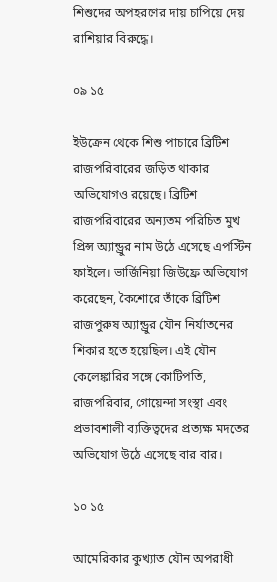শিশুদের অপহরণের দায় চাপিয়ে দেয় রাশিয়ার বিরুদ্ধে।

০৯ ১৫

ইউক্রেন থেকে শিশু পাচারে ব্রিটিশ রাজপরিবারের জড়িত থাকার অভিযোগও রয়েছে। ব্রিটিশ রাজপরিবারের অন্যতম পরিচিত মুখ প্রিন্স অ্যান্ড্রুর নাম উঠে এসেছে এপস্টিন ফাইলে। ভার্জিনিয়া জিউফ্রে অভিযোগ করেছেন, কৈশোরে তাঁকে ব্রিটিশ রাজপুরুষ অ্যান্ড্রুর যৌন নির্যাতনের শিকার হতে হয়েছিল। এই যৌন কেলেঙ্কারির সঙ্গে কোটিপতি, রাজপরিবার, গোয়েন্দা সংস্থা এবং প্রভাবশালী ব্যক্তিত্বদের প্রত্যক্ষ মদতের অভি‌যোগ উঠে এসেছে বার বার।

১০ ১৫

আমেরিকার কুখ্যাত যৌন অপরাধী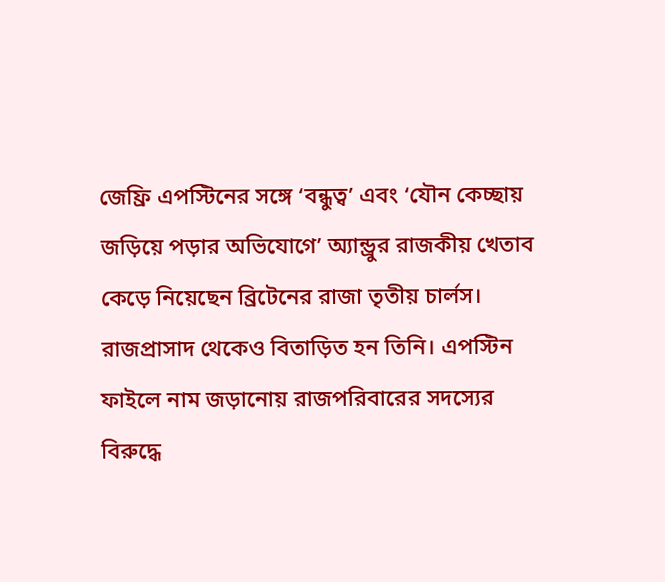জেফ্রি এপস্টিনের সঙ্গে ‘বন্ধুত্ব’ এবং ‘যৌন কেচ্ছায় জড়িয়ে পড়ার অভিযোগে’ অ্যান্ড্রুর রাজকীয় খেতাব কেড়ে নিয়েছেন ব্রিটেনের রাজা তৃতীয় চার্লস। রাজপ্রাসাদ থেকেও বিতাড়িত হন তিনি। এপস্টিন ফাইলে নাম জড়ানোয় রাজপরিবারের সদস্যের বিরুদ্ধে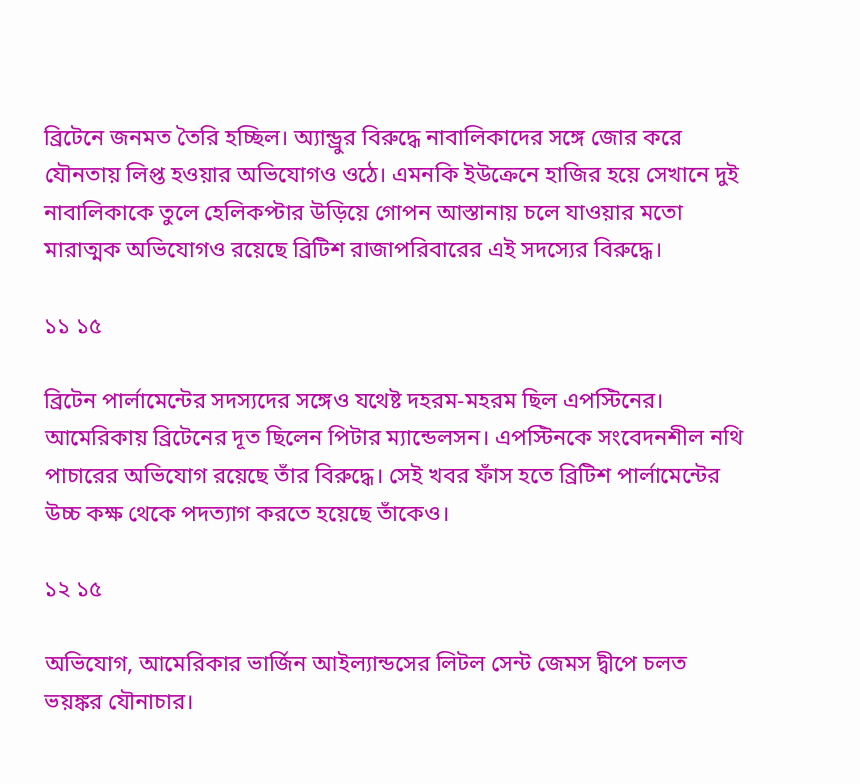ব্রিটেনে জনমত তৈরি হচ্ছিল। অ্যান্ড্রুর বিরুদ্ধে নাবালিকাদের সঙ্গে জোর করে যৌনতায় লিপ্ত হওয়ার অভিযোগও ওঠে। এমনকি ইউক্রেনে হাজির হয়ে সেখানে দুই নাবালিকাকে তুলে হেলিকপ্টার উড়িয়ে গোপন আস্তানায় চলে যাওয়ার মতো মারাত্মক অভিযোগও রয়েছে ব্রিটিশ রাজাপরিবারের এই সদস্যের বিরুদ্ধে।

১১ ১৫

ব্রিটেন পার্লামেন্টের সদস্যদের সঙ্গেও যথেষ্ট দহরম-মহরম ছিল এপস্টিনের। আমেরিকায় ব্রিটেনের দূত ছিলেন পিটার ম্যান্ডেলসন। এপস্টিনকে সংবেদনশীল নথি পাচারের অভিযোগ রয়েছে তাঁর বিরুদ্ধে। সেই খবর ফাঁস হতে ব্রিটিশ পার্লামেন্টের উচ্চ কক্ষ থেকে পদত্যাগ করতে হয়েছে তাঁকেও।

১২ ১৫

অভিযোগ, আমেরিকার ভার্জিন আইল্যান্ডসের লিটল সেন্ট জেমস দ্বীপে চলত ভয়ঙ্কর যৌনাচার।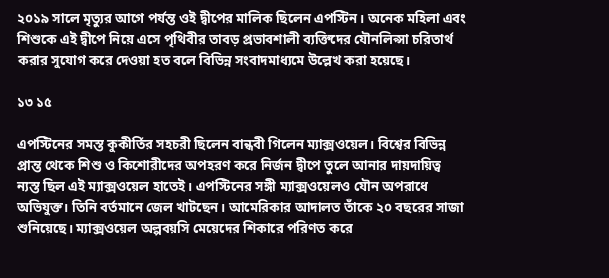২০১৯ সালে মৃত্যুর আগে পর্যন্ত ওই দ্বীপের মালিক ছিলেন এপস্টিন। অনেক মহিলা এবং শিশুকে এই দ্বীপে নিয়ে এসে পৃথিবীর তাবড় প্রভাবশালী ব্যক্তিদের যৌনলিপ্সা চরিতার্থ করার সুযোগ করে দেওয়া হত বলে বিভিন্ন সংবাদমাধ্যমে উল্লেখ করা হয়েছে।

১৩ ১৫

এপস্টিনের সমস্ত কুকীর্তির সহচরী ছিলেন বান্ধবী গিলেন ম্যাক্সওয়েল। বিশ্বের বিভিন্ন প্রান্ত থেকে শিশু ও কিশোরীদের অপহরণ করে নির্জন দ্বীপে তুলে আনার দায়দায়িত্ব ন্যস্ত ছিল এই ম্যাক্সওয়েল হাতেই। এপস্টিনের সঙ্গী ম্যাক্সওয়েলও যৌন অপরাধে অভিযুক্ত। তিনি বর্তমানে জেল খাটছেন। আমেরিকার আদালত তাঁকে ২০ বছরের সাজা শুনিয়েছে। ম্যাক্সওয়েল অল্পবয়সি মেয়েদের শিকারে পরিণত করে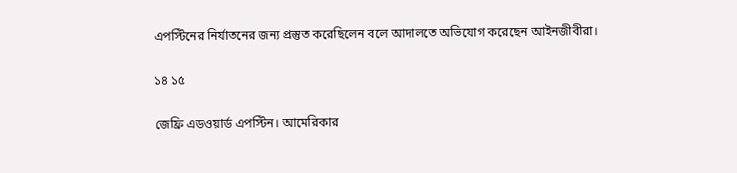এপস্টিনের নির্যাতনের জন্য প্রস্তুত করেছিলেন বলে আদালতে অভিযোগ করেছেন আইনজীবীরা।

১৪ ১৫

জেফ্রি এডওয়ার্ড এপস্টিন। আমেরিকার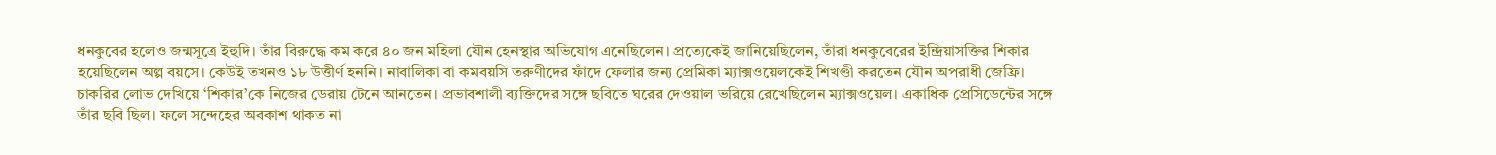ধনকুবের হলেও জন্মসূত্রে ইহুদি। তাঁর বিরুদ্ধে কম করে ৪০ জন মহিলা যৌন হেনস্থার অভিযোগ এনেছিলেন। প্রত্যেকেই জানিয়েছিলেন, তাঁরা ধনকুবেরের ইন্দ্রিয়াসক্তির শিকার হয়েছিলেন অল্প বয়সে। কেউই তখনও ১৮ উত্তীর্ণ হননি। নাবালিকা বা কমবয়সি তরুণীদের ফাঁদে ফেলার জন্য প্রেমিকা ম্যাক্সওয়েলকেই শিখণ্ডী করতেন যৌন অপরাধী জেফ্রি। চাকরির লোভ দেখিয়ে ‘শিকার’কে নিজের ডেরায় টেনে আনতেন। প্রভাবশালী ব্যক্তিদের সঙ্গে ছবিতে ঘরের দেওয়াল ভরিয়ে রেখেছিলেন ম্যাক্সওয়েল। একাধিক প্রেসিডেন্টের সঙ্গে তাঁর ছবি ছিল। ফলে সন্দেহের অবকাশ থাকত না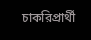চাকরিপ্রার্থী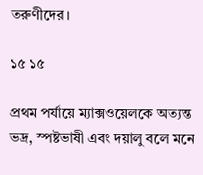তরুণীদের।

১৫ ১৫

প্রথম পর্যায়ে ম্যাক্সওয়েলকে অত্যন্ত ভদ্র, স্পষ্টভাষী এবং দয়ালু বলে মনে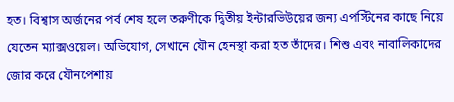হত। বিশ্বাস অর্জনের পর্ব শেষ হলে তরুণীকে দ্বিতীয় ইন্টারভিউয়ের জন্য এপস্টিনের কাছে নিয়ে যেতেন ম্যাক্সওয়েল। অভিযোগ, সেখানে যৌন হেনস্থা করা হত তাঁদের। শিশু এবং নাবালিকাদের জোর করে যৌনপেশায়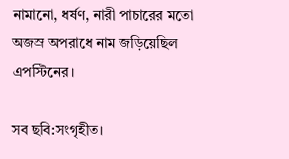নামানো, ধর্ষণ, নারী পাচারের মতো অজস্র অপরাধে নাম জড়িয়েছিল এপস্টিনের।

সব ছবি:সংগৃহীত।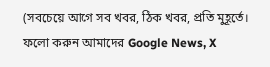(সবচেয়ে আগে সব খবর, ঠিক খবর, প্রতি মুহূর্তে। ফলো করুন আমাদের Google News, X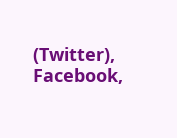(Twitter), Facebook,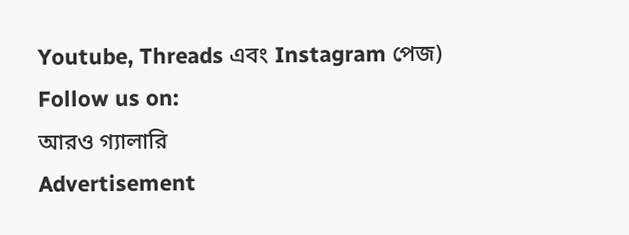Youtube, Threads এবং Instagram পেজ)
Follow us on:
আরও গ্যালারি
Advertisement